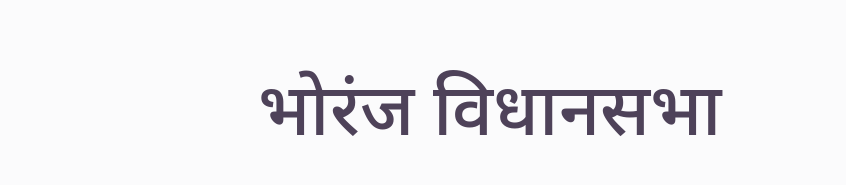भोरंज विधानसभा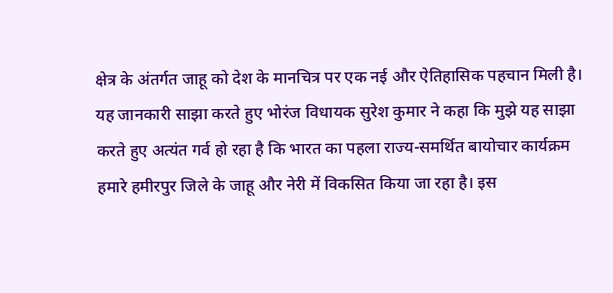क्षेत्र के अंतर्गत जाहू को देश के मानचित्र पर एक नई और ऐतिहासिक पहचान मिली है। यह जानकारी साझा करते हुए भोरंज विधायक सुरेश कुमार ने कहा कि मुझे यह साझा करते हुए अत्यंत गर्व हो रहा है कि भारत का पहला राज्य-समर्थित बायोचार कार्यक्रम हमारे हमीरपुर जिले के जाहू और नेरी में विकसित किया जा रहा है। इस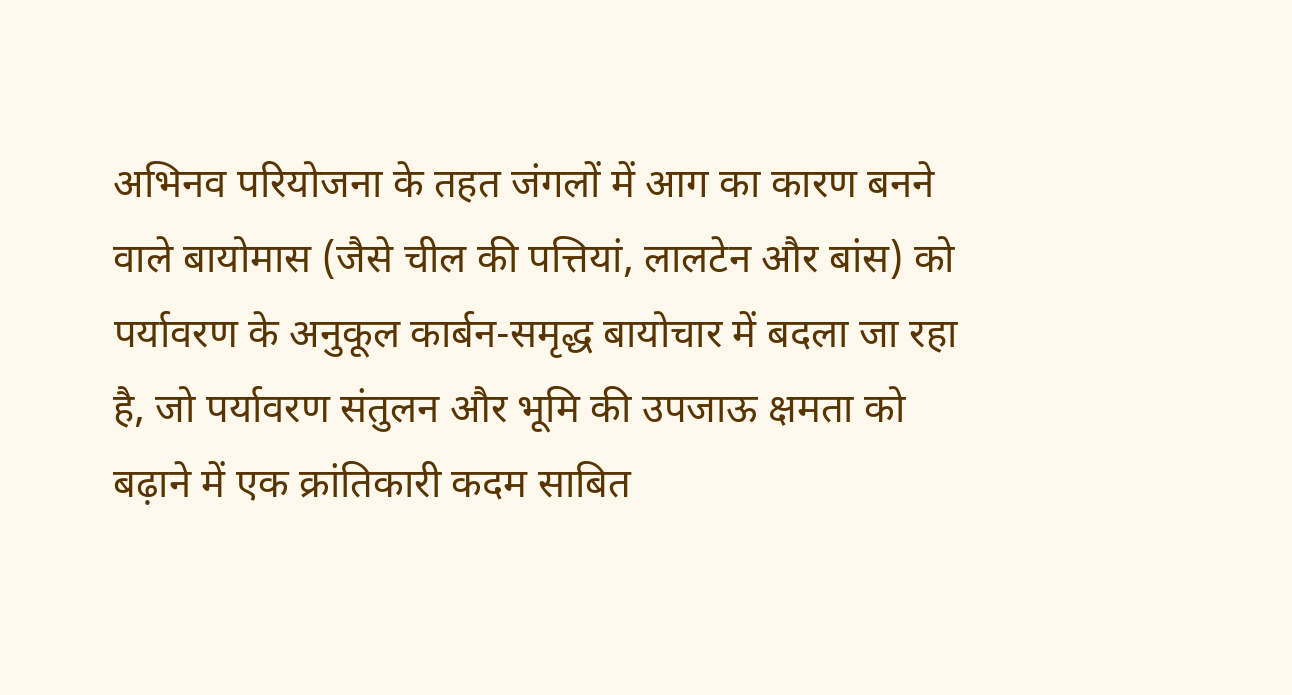अभिनव परियोजना के तहत जंगलों में आग का कारण बनने वाले बायोमास (जैसे चील की पत्तियां, लालटेन और बांस) को पर्यावरण के अनुकूल कार्बन-समृद्ध बायोचार में बदला जा रहा है, जो पर्यावरण संतुलन और भूमि की उपजाऊ क्षमता को बढ़ाने में एक क्रांतिकारी कदम साबित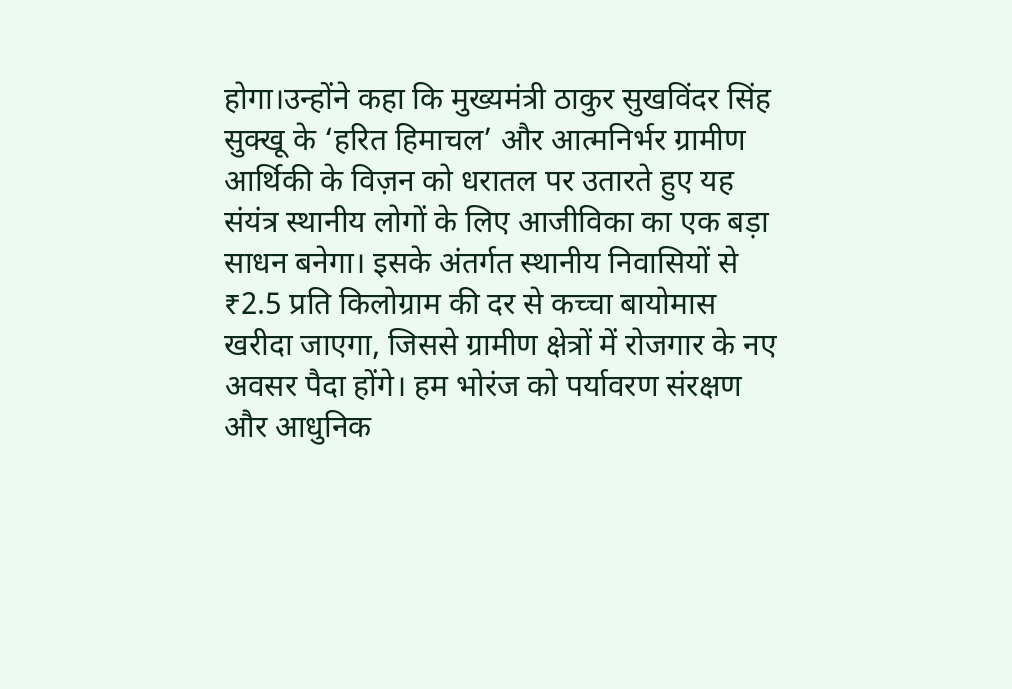होगा।उन्होंने कहा कि मुख्यमंत्री ठाकुर सुखविंदर सिंह सुक्खू के ‘हरित हिमाचल’ और आत्मनिर्भर ग्रामीण आर्थिकी के विज़न को धरातल पर उतारते हुए यह संयंत्र स्थानीय लोगों के लिए आजीविका का एक बड़ा साधन बनेगा। इसके अंतर्गत स्थानीय निवासियों से ₹2.5 प्रति किलोग्राम की दर से कच्चा बायोमास खरीदा जाएगा, जिससे ग्रामीण क्षेत्रों में रोजगार के नए अवसर पैदा होंगे। हम भोरंज को पर्यावरण संरक्षण और आधुनिक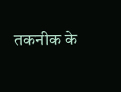तकनीक के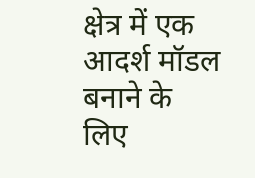क्षेत्र में एक आदर्श मॉडल बनाने के लिए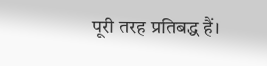पूरी तरह प्रतिबद्ध हैं।